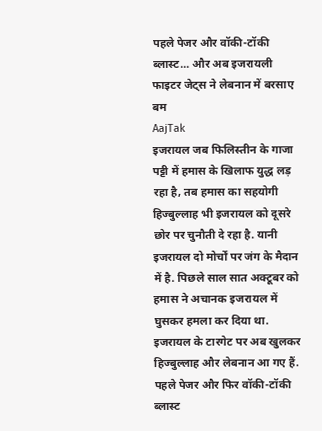पहले पेजर और वॉकी-टॉकी ब्लास्ट... और अब इजरायली फाइटर जेट्स ने लेबनान में बरसाए बम
AajTak
इजरायल जब फिलिस्तीन के गाजा पट्टी में हमास के खिलाफ युद्ध लड़ रहा है, तब हमास का सहयोगी हिज्बुल्लाह भी इजरायल को दूसरे छोर पर चुनौती दे रहा है. यानी इजरायल दो मोर्चों पर जंग के मैदान में है. पिछले साल सात अक्टूबर को हमास ने अचानक इजरायल में घुसकर हमला कर दिया था.
इजरायल के टारगेट पर अब खुलकर हिज्बुल्लाह और लेबनान आ गए हैं. पहले पेजर और फिर वॉकी-टॉकी ब्लास्ट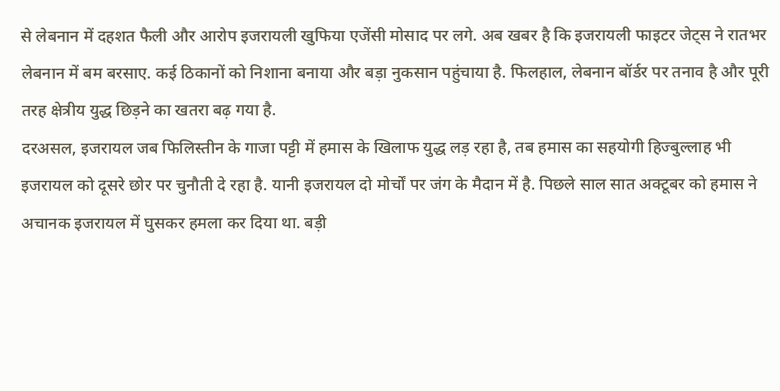से लेबनान में दहशत फैली और आरोप इजरायली खुफिया एजेंसी मोसाद पर लगे. अब खबर है कि इजरायली फाइटर जेट्स ने रातभर लेबनान में बम बरसाए. कई ठिकानों को निशाना बनाया और बड़ा नुकसान पहुंचाया है. फिलहाल, लेबनान बॉर्डर पर तनाव है और पूरी तरह क्षेत्रीय युद्ध छिड़ने का खतरा बढ़ गया है.
दरअसल, इजरायल जब फिलिस्तीन के गाजा पट्टी में हमास के खिलाफ युद्ध लड़ रहा है, तब हमास का सहयोगी हिज्बुल्लाह भी इजरायल को दूसरे छोर पर चुनौती दे रहा है. यानी इजरायल दो मोर्चों पर जंग के मैदान में है. पिछले साल सात अक्टूबर को हमास ने अचानक इजरायल में घुसकर हमला कर दिया था. बड़ी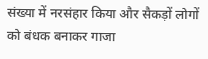संख्या में नरसंहार किया और सैकड़ों लोगों को बंधक बनाकर गाजा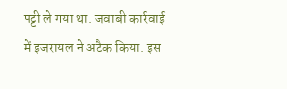पट्टी ले गया था. जवाबी कार्रवाई में इजरायल ने अटैक किया. इस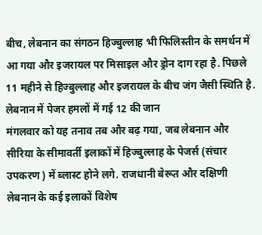बीच, लेबनान का संगठन हिज्बुल्लाह भी फिलिस्तीन के समर्थन में आ गया और इजरायल पर मिसाइल और ड्रोन दाग रहा है. पिछले 11 महीने से हिज्बुल्लाह और इजरायल के बीच जंग जैसी स्थिति है.
लेबनान में पेजर हमलों में गई 12 की जान
मंगलवार को यह तनाव तब और बढ़ गया, जब लेबनान और सीरिया के सीमावर्ती इलाकों में हिज्बुल्लाह के पेजर्स (संचार उपकरण) में ब्लास्ट होने लगे. राजधानी बेरूत और दक्षिणी लेबनान के कई इलाकों विशेष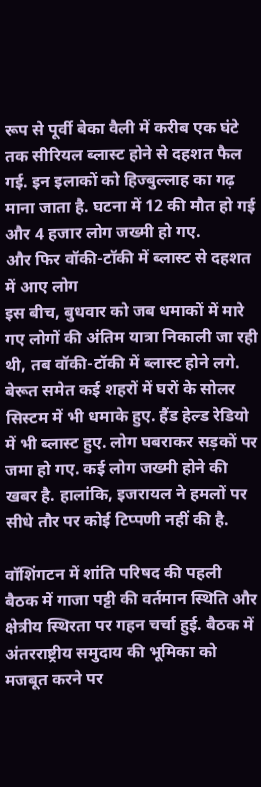रूप से पूर्वी बेका वैली में करीब एक घंटे तक सीरियल ब्लास्ट होने से दहशत फैल गई. इन इलाकों को हिज्बुल्लाह का गढ़ माना जाता है. घटना में 12 की मौत हो गई और 4 हजार लोग जख्मी हो गए.
और फिर वॉकी-टॉकी में ब्लास्ट से दहशत में आए लोग
इस बीच, बुधवार को जब धमाकों में मारे गए लोगों की अंतिम यात्रा निकाली जा रही थी, तब वॉकी-टॉकी में ब्लास्ट होने लगे. बेरूत समेत कई शहरों में घरों के सोलर सिस्टम में भी धमाके हुए. हैंड हेल्ड रेडियो में भी ब्लास्ट हुए. लोग घबराकर सड़कों पर जमा हो गए. कई लोग जख्मी होने की खबर है. हालांकि, इजरायल ने हमलों पर सीधे तौर पर कोई टिप्पणी नहीं की है.

वॉशिंगटन में शांति परिषद की पहली बैठक में गाजा पट्टी की वर्तमान स्थिति और क्षेत्रीय स्थिरता पर गहन चर्चा हुई. बैठक में अंतरराष्ट्रीय समुदाय की भूमिका को मजबूत करने पर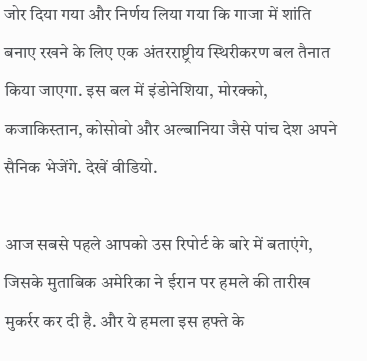जोर दिया गया और निर्णय लिया गया कि गाजा में शांति बनाए रखने के लिए एक अंतरराष्ट्रीय स्थिरीकरण बल तैनात किया जाएगा. इस बल में इंडोनेशिया, मोरक्को, कजाकिस्तान, कोसोवो और अल्बानिया जैसे पांच देश अपने सैनिक भेजेंगे. देखें वीडियो.

आज सबसे पहले आपको उस रिपोर्ट के बारे में बताएंगे, जिसके मुताबिक अमेरिका ने ईरान पर हमले की तारीख मुकर्रर कर दी है. और ये हमला इस हफ्ते के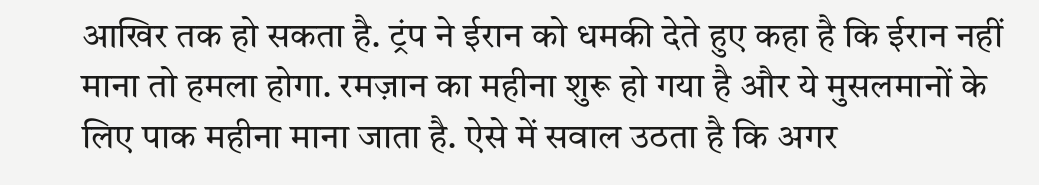आखिर तक हो सकता है. ट्रंप ने ईरान को धमकी देते हुए कहा है कि ईरान नहीं माना तो हमला होगा. रमज़ान का महीना शुरू हो गया है और ये मुसलमानों के लिए पाक महीना माना जाता है. ऐसे में सवाल उठता है कि अगर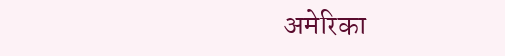अमेरिका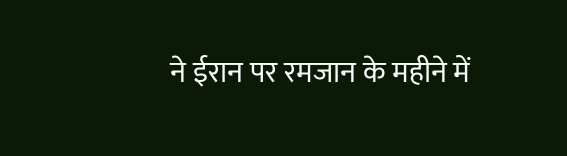ने ईरान पर रमजान के महीने में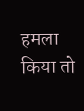हमला किया तो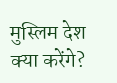मुस्लिम देश क्या करेंगे?